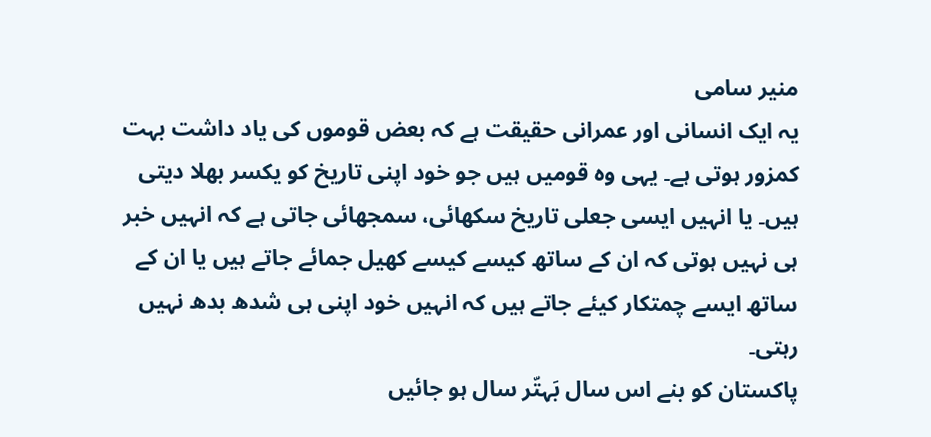منیر سامی
یہ ایک انسانی اور عمرانی حقیقت ہے کہ بعض قوموں کی یاد داشت بہت کمزور ہوتی ہے۔ یہی وہ قومیں ہیں جو خود اپنی تاریخ کو یکسر بھلا دیتی ہیں۔ یا انہیں ایسی جعلی تاریخ سکھائی، سمجھائی جاتی ہے کہ انہیں خبر ہی نہیں ہوتی کہ ان کے ساتھ کیسے کیسے کھیل جمائے جاتے ہیں یا ان کے ساتھ ایسے چمتکار کیئے جاتے ہیں کہ انہیں خود اپنی ہی شدھ بدھ نہیں رہتی۔
پاکستان کو بنے اس سال بَہتّر سال ہو جائیں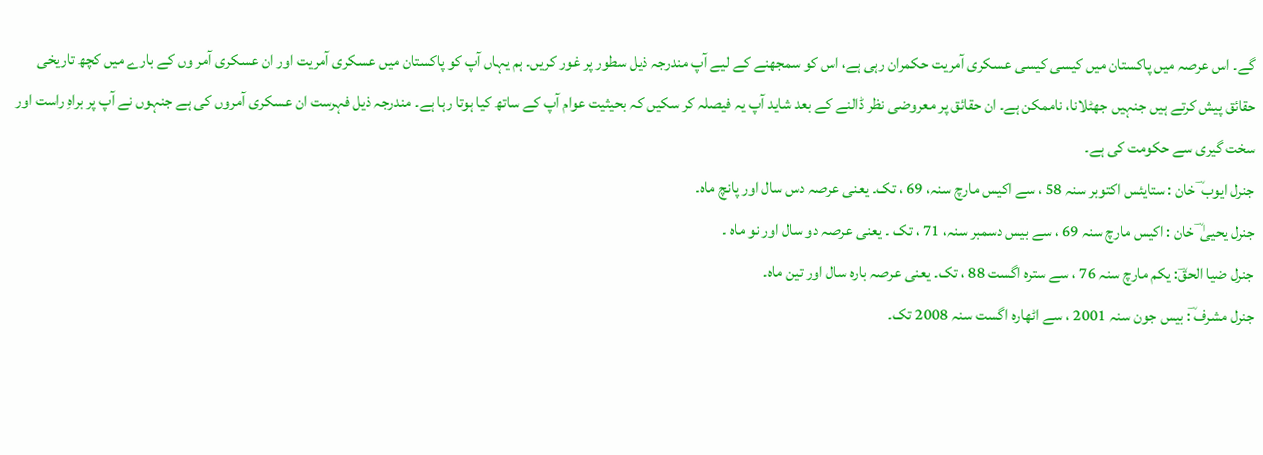گے۔ اس عرصہ میں پاکستان میں کیسی کیسی عسکری آمریت حکمران رہی ہے، اس کو سمجھنے کے لیے آپ مندرجہ ذیل سطور پر غور کریں۔ ہم یہاں آپ کو پاکستان میں عسکری آمریت اور ان عسکری آمر وں کے بارے میں کچھ تاریخی حقائق پیش کرتے ہیں جنہیں جھٹلانا، ناممکن ہے۔ ان حقائق پر معروضی نظر ڈالنے کے بعد شاید آپ یہ فیصلہ کر سکیں کہ بحیثیت عوام آپ کے ساتھ کیا ہوتا رہا ہے۔ مندرجہ ذیل فہرست ان عسکری آمروں کی ہے جنہوں نے آپ پر براہِ راست اور سخت گیری سے حکومت کی ہے۔
جنرل ایوب ؔ خان : ستایئس اکتوبر سنہ 58 ، سے اکیس مارچ سنہ، 69 ، تک۔ یعنی عرصہ دس سال اور پانچ ماہ۔
جنرل یحییٰ ؔ خان : اکیس مارچ سنہ 69 ، سے بیس دسمبر سنہ، 71 ، تک ۔ یعنی عرصہ دو سال اور نو ماہ ۔
جنرل ضیا الحقؔ: یکم مارچ سنہ 76 ، سے سترہ اگست 88 ، تک۔ یعنی عرصہ بارہ سال اور تین ماہ۔
جنرل مشرف ؔ: بیس جون سنہ 2001 ، سے اٹھارہ اگست سنہ 2008 تک۔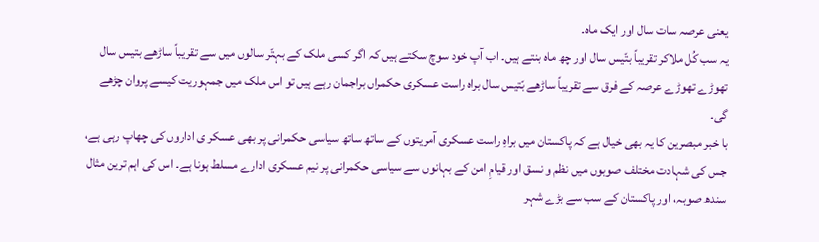یعنی عرصہ سات سال اور ایک ماہ۔
یہ سب کُل ملاکر تقریباً بتّیس سال اور چھ ماہ بنتے ہیں۔ اب آپ خود سوچ سکتے ہیں کہ اگر کسی ملک کے بہتّر سالوں میں سے تقریباً ساڑھے بتیس سال تھوڑے تھوڑے عرصہ کے فرق سے تقریباً ساڑھے بّتیس سال براہ راست عسکری حکمراں براجمان رہے ہیں تو اس ملک میں جمہوریت کیسے پروان چڑھے گی۔
با خبر مبصرین کا یہ بھی خیال ہے کہ پاکستان میں براہِ راست عسکری آمریتوں کے ساتھ ساتھ سیاسی حکمرانی پر بھی عسکر ی اداروں کی چھاپ رہی ہے، جس کی شہادت مختلف صوبوں میں نظم و نسق اور قیامِ امن کے بہانوں سے سیاسی حکمرانی پر نیم عسکری ادارے مسلط ہونا ہے۔ اس کی اہم ترین مثال سندھ صوبہ، اور پاکستان کے سب سے بڑے شہر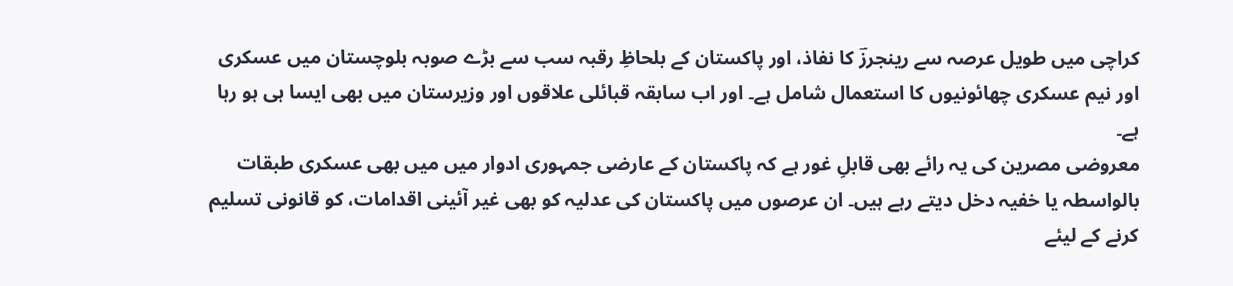کراچی میں طویل عرصہ سے رینجرزؔ کا نفاذ، اور پاکستان کے بلحاظِ رقبہ سب سے بڑے صوبہ بلوچستان میں عسکری اور نیم عسکری چھائونیوں کا استعمال شامل ہے۔ اور اب سابقہ قبائلی علاقوں اور وزیرستان میں بھی ایسا ہی ہو رہا ہے۔
معروضی مصرین کی یہ رائے بھی قابلِ غور ہے کہ پاکستان کے عارضی جمہوری ادوار میں میں بھی عسکری طبقات بالواسطہ یا خفیہ دخل دیتے رہے ہیں۔ ان عرصوں میں پاکستان کی عدلیہ کو بھی غیر آئینی اقدامات، کو قانونی تسلیم کرنے کے لیئے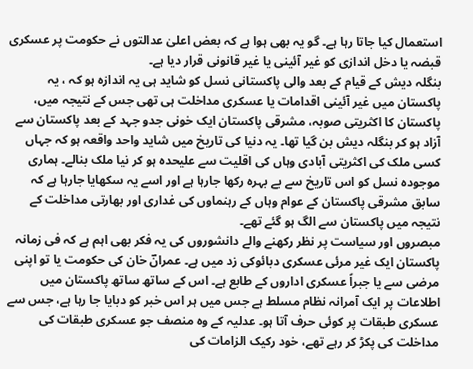استعمال کیا جاتا رہا ہے۔ گو یہ بھی ہوا ہے کہ بعض اعلیٰ عدالتوں نے حکومت پر عسکری قبضہ یا دخل اندازی کو غیر آئینی یا غیر قانونی قرار دیا ہے۔
بنگلہ دیش کے قیام کے بعد والی پاکستانی نسل کو شاید ہی یہ اندازہ ہو کہ ، یہ پاکستان میں غیر آئینی اقدامات یا عسکری مداخلت ہی تھی جس کے نتیجہ میں، پاکستان کا اکثریتی صوبہ، مشرقی پاکستان ایک خونی جدو جہد کے بعد پاکستان سے آزاد ہو کر بنگلہ دیش بن گیا تھا۔ یہ دنیا کی تاریخ میں شاید واحد واقعہ ہو کہ جہاں کسی ملک کی اکثریتی آبادی وہاں کی اقلیت سے علیحدہ ہو کر نیا ملک بنالے۔ ہماری موجودہ نسل کو اس تاریخ سے بے بہرہ رکھا جارہا ہے اور اسے یہ سکھایا جارہا ہے کہ سابق مشرقی پاکستان کے عوام وہاں کے رہنماوں کی غداری اور بھارتی مداخلت کے نتیجہ میں پاکستان سے الگ ہو گئے تھے۔
مبصروں اور سیاست پر نظر رکھنے والے دانشوروں کی یہ فکر بھی اہم ہے کہ فی زمانہ پاکستان ایک غیر مرئی عسکری دبائوکی زد میں ہے۔ عمرانؔ خان کی حکومت یا تو اپنی مرضی سے یا جبراً عسکری اداروں کے طابع ہے۔ اس کے ساتھ ساتھ پاکستان میں اطلاعات پر ایک آمرانہ نظام مسلط ہے جس میں ہر اس خبر کو دبایا جا رہا ہے، جس سے عسکری طبقات پر کوئی حرف آتا ہو۔ عدلیہ کے وہ منصف جو عسکری طبقات کی مداخلت کی پکڑ کر رہے تھے، خود رکیک الزامات کی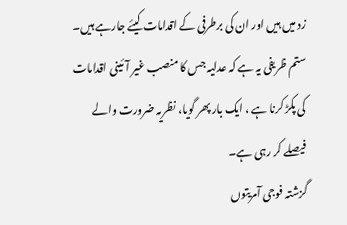زد میں ہیں اور ان کی برطرفی کے اقدامات کیئے جارہے ہیں۔ ستم ظریفی یہ ہے کہ عدلیہ جس کا منصب غیر آئینی اقدامات کی پکڑ کرنا ہے ، ایک بار پھر گویا، نظریہ ضرورت والے فیصلے کر رہی ہے۔
گزشتہ فوجی آمریتوں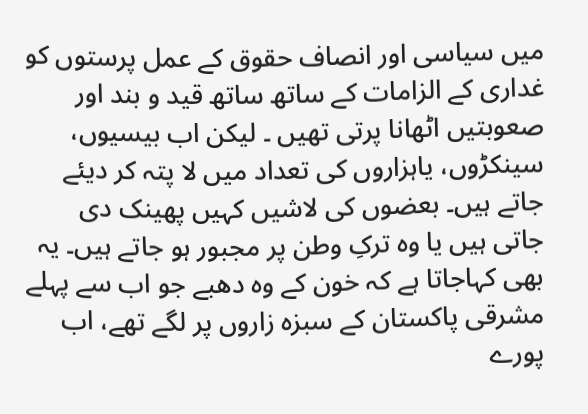میں سیاسی اور انصاف حقوق کے عمل پرستوں کو غداری کے الزامات کے ساتھ ساتھ قید و بند اور صعوبتیں اٹھانا پرتی تھیں ۔ لیکن اب بیسیوں، سینکڑوں، یاہزاروں کی تعداد میں لا پتہ کر دیئے جاتے ہیں۔ بعضوں کی لاشیں کہیں پھینک دی جاتی ہیں یا وہ ترکِ وطن پر مجبور ہو جاتے ہیں۔ یہ بھی کہاجاتا ہے کہ خون کے وہ دھبے جو اب سے پہلے مشرقی پاکستان کے سبزہ زاروں پر لگے تھے، اب پورے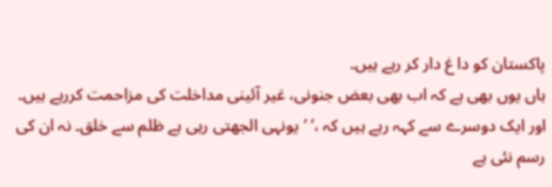پاکستان کو دا غ دار کر رہے ہیں۔
ہاں یوں بھی ہے کہ اب بھی بعض جنونی، غیر آئینی مداخلت کی مزاحمت کررہے ہیں۔ اور ایک دوسرے سے کہہ رہے ہیں کہ ،’ ’یونہی الجھتی رہی ہے ظلم سے خلق۔ نہ ان کی رسم نئی ہے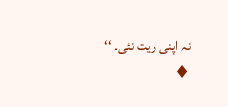نہ اپنی ریت نئی۔ ‘‘
♦